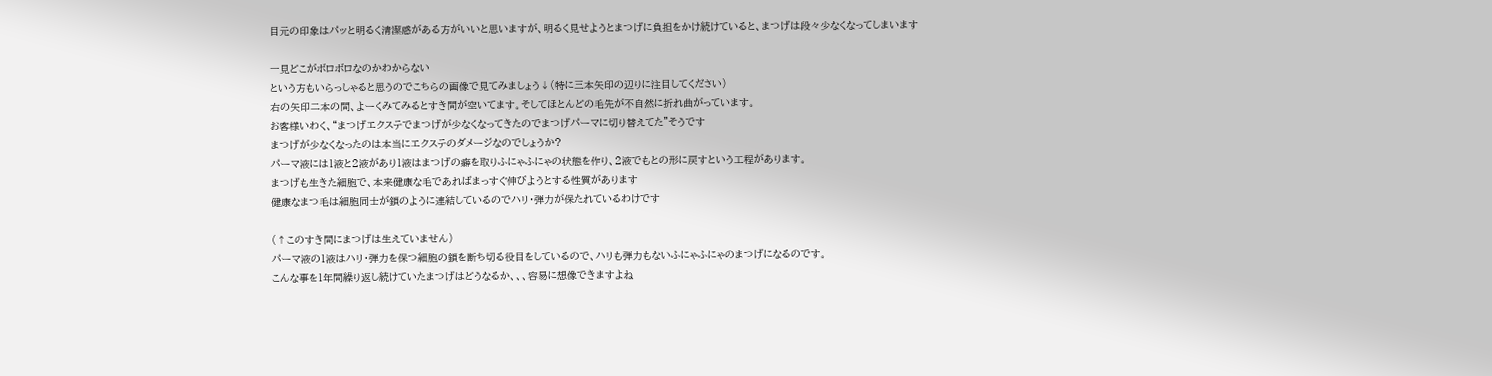目元の印象はパッと明るく清潔感がある方がいいと思いますが、明るく見せようとまつげに負担をかけ続けていると、まつげは段々少なくなってしまいます

一見どこがボロボロなのかわからない
という方もいらっしゃると思うのでこちらの画像で見てみましょう↓(特に三本矢印の辺りに注目してください)
右の矢印二本の間、よーくみてみるとすき間が空いてます。そしてほとんどの毛先が不自然に折れ曲がっています。
お客様いわく、“まつげエクステでまつげが少なくなってきたのでまつげパーマに切り替えてた”そうです
まつげが少なくなったのは本当にエクステのダメージなのでしょうか?
パーマ液には1液と2液があり1液はまつげの癖を取りふにゃふにゃの状態を作り、2液でもとの形に戻すという工程があります。
まつげも生きた細胞で、本来健康な毛であればまっすぐ伸びようとする性質があります
健康なまつ毛は細胞同士が鎖のように連結しているのでハリ・弾力が保たれているわけです

(↑このすき間にまつげは生えていません)
パーマ液の1液はハリ・弾力を保つ細胞の鎖を断ち切る役目をしているので、ハリも弾力もないふにゃふにゃのまつげになるのです。
こんな事を1年間繰り返し続けていたまつげはどうなるか、、、容易に想像できますよね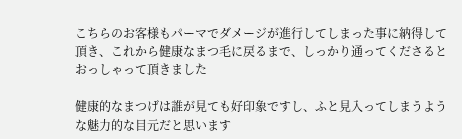こちらのお客様もパーマでダメージが進行してしまった事に納得して頂き、これから健康なまつ毛に戻るまで、しっかり通ってくださるとおっしゃって頂きました

健康的なまつげは誰が見ても好印象ですし、ふと見入ってしまうような魅力的な目元だと思います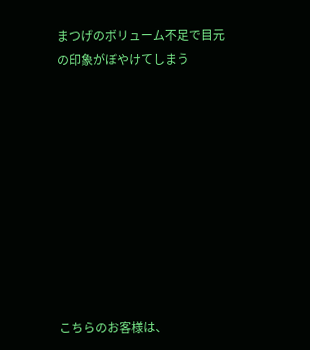まつげのボリューム不足で目元の印象がぼやけてしまう










こちらのお客様は、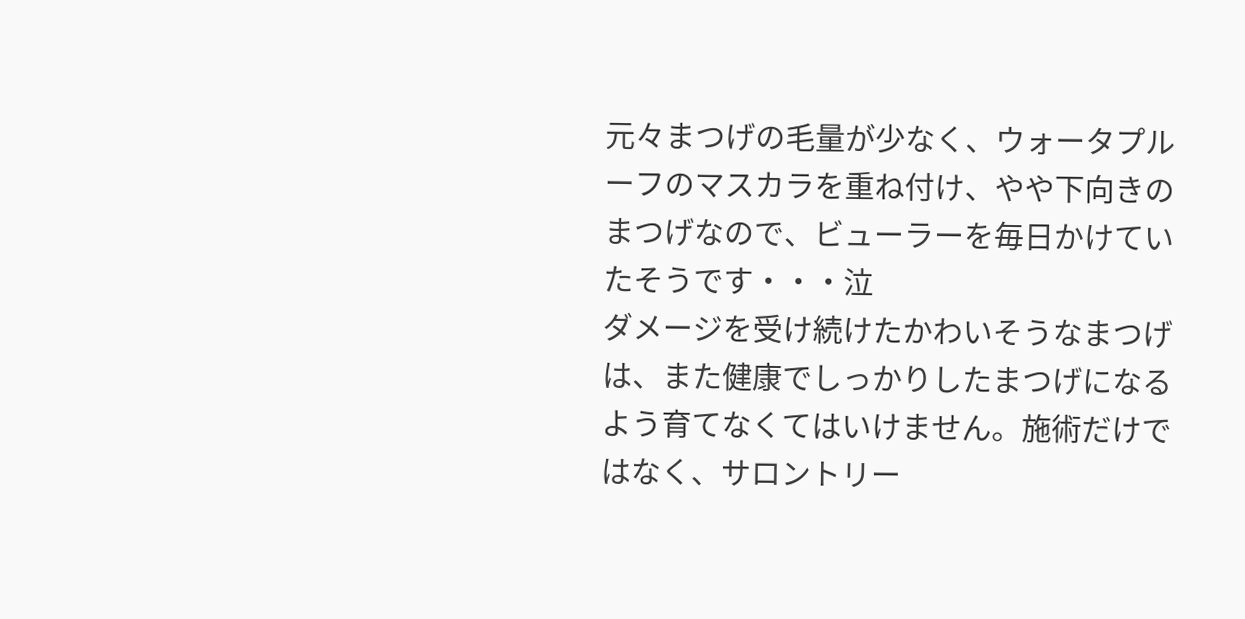元々まつげの毛量が少なく、ウォータプルーフのマスカラを重ね付け、やや下向きのまつげなので、ビューラーを毎日かけていたそうです・・・泣
ダメージを受け続けたかわいそうなまつげは、また健康でしっかりしたまつげになるよう育てなくてはいけません。施術だけではなく、サロントリー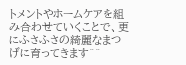トメントやホームケアを組み合わせていくことで、更にふさふさの綺麗なまつげに育ってきます^^